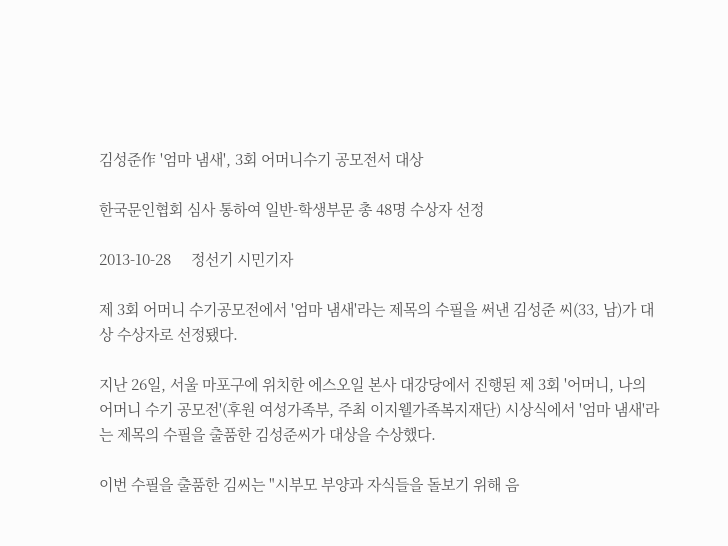김성준作 '엄마 냄새', 3회 어머니수기 공모전서 대상

한국문인협회 심사 통하여 일반-학생부문 총 48명 수상자 선정

2013-10-28     정선기 시민기자

제 3회 어머니 수기공모전에서 '엄마 냄새'라는 제목의 수필을 써낸 김성준 씨(33, 남)가 대상 수상자로 선정됐다.

지난 26일, 서울 마포구에 위치한 에스오일 본사 대강당에서 진행된 제 3회 '어머니, 나의 어머니 수기 공모전'(후원 여성가족부, 주최 이지웰가족복지재단) 시상식에서 '엄마 냄새'라는 제목의 수필을 출품한 김성준씨가 대상을 수상했다.

이번 수필을 출품한 김씨는 "시부모 부양과 자식들을 돌보기 위해 음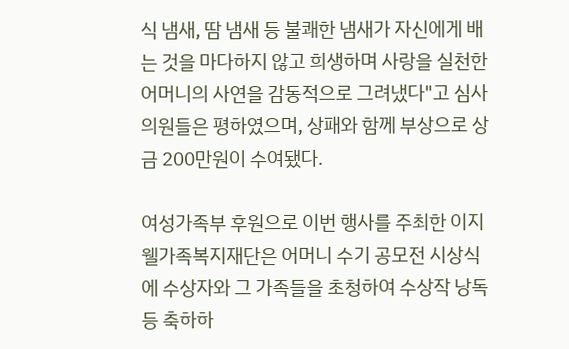식 냄새, 땀 냄새 등 불쾌한 냄새가 자신에게 배는 것을 마다하지 않고 희생하며 사랑을 실천한 어머니의 사연을 감동적으로 그려냈다"고 심사의원들은 평하였으며, 상패와 함께 부상으로 상금 200만원이 수여됐다.

여성가족부 후원으로 이번 행사를 주최한 이지웰가족복지재단은 어머니 수기 공모전 시상식에 수상자와 그 가족들을 초청하여 수상작 낭독 등 축하하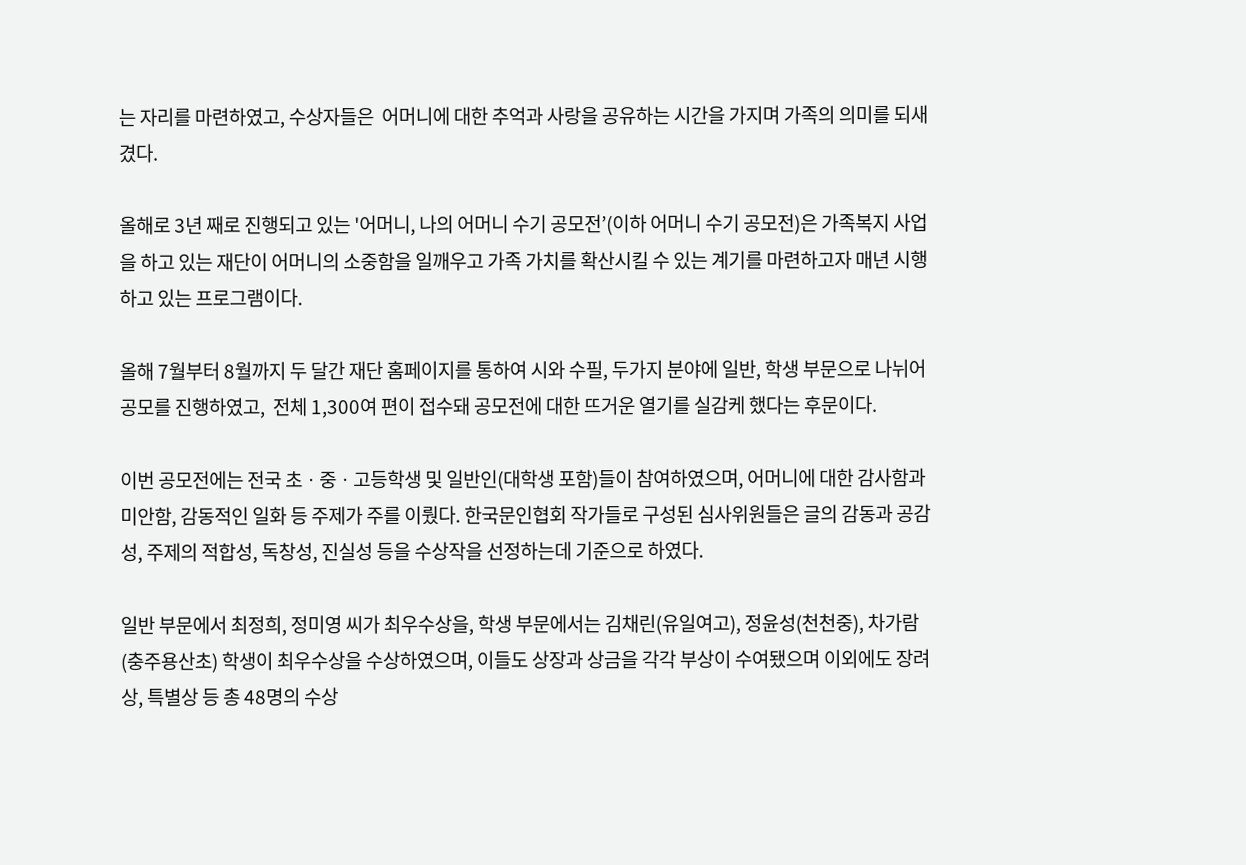는 자리를 마련하였고, 수상자들은  어머니에 대한 추억과 사랑을 공유하는 시간을 가지며 가족의 의미를 되새겼다.

올해로 3년 째로 진행되고 있는 '어머니, 나의 어머니 수기 공모전’(이하 어머니 수기 공모전)은 가족복지 사업을 하고 있는 재단이 어머니의 소중함을 일깨우고 가족 가치를 확산시킬 수 있는 계기를 마련하고자 매년 시행하고 있는 프로그램이다.

올해 7월부터 8월까지 두 달간 재단 홈페이지를 통하여 시와 수필, 두가지 분야에 일반, 학생 부문으로 나뉘어 공모를 진행하였고,  전체 1,300여 편이 접수돼 공모전에 대한 뜨거운 열기를 실감케 했다는 후문이다.

이번 공모전에는 전국 초ㆍ중ㆍ고등학생 및 일반인(대학생 포함)들이 참여하였으며, 어머니에 대한 감사함과 미안함, 감동적인 일화 등 주제가 주를 이뤘다. 한국문인협회 작가들로 구성된 심사위원들은 글의 감동과 공감성, 주제의 적합성, 독창성, 진실성 등을 수상작을 선정하는데 기준으로 하였다.

일반 부문에서 최정희, 정미영 씨가 최우수상을, 학생 부문에서는 김채린(유일여고), 정윤성(천천중), 차가람(충주용산초) 학생이 최우수상을 수상하였으며, 이들도 상장과 상금을 각각 부상이 수여됐으며 이외에도 장려상, 특별상 등 총 48명의 수상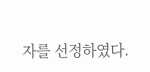자를 선정하였다.